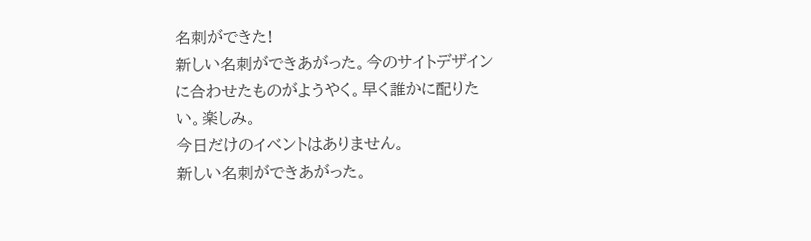名刺ができた!
新しい名刺ができあがった。今のサイトデザインに合わせたものがようやく。早く誰かに配りたい。楽しみ。
今日だけのイベントはありません。
新しい名刺ができあがった。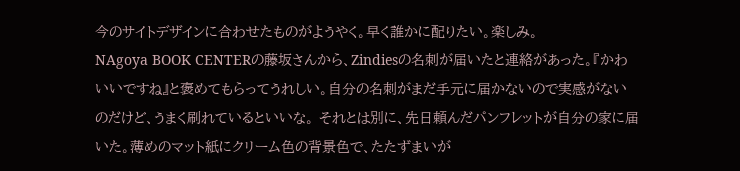今のサイトデザインに合わせたものがようやく。早く誰かに配りたい。楽しみ。
NAgoya BOOK CENTERの藤坂さんから、Zindiesの名刺が届いたと連絡があった。『かわいいですね』と褒めてもらってうれしい。自分の名刺がまだ手元に届かないので実感がないのだけど、うまく刷れているといいな。 それとは別に、先日頼んだパンフレットが自分の家に届いた。薄めのマット紙にクリーム色の背景色で、たたずまいが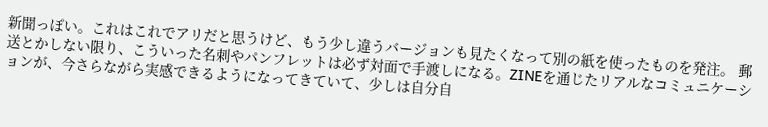新聞っぽい。これはこれでアリだと思うけど、もう少し違うバージョンも見たくなって別の紙を使ったものを発注。 郵送とかしない限り、こういった名刺やパンフレットは必ず対面で手渡しになる。ZINEを通じたリアルなコミュニケーションが、今さらながら実感できるようになってきていて、少しは自分自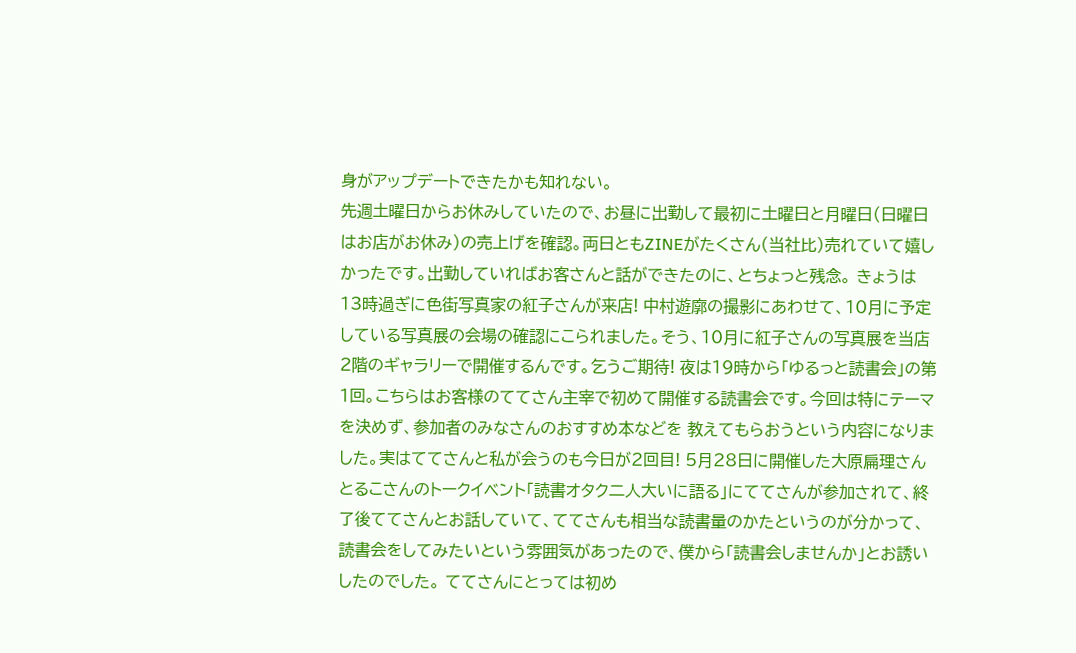身がアップデートできたかも知れない。
先週土曜日からお休みしていたので、お昼に出勤して最初に土曜日と月曜日(日曜日はお店がお休み)の売上げを確認。両日ともZINEがたくさん(当社比)売れていて嬉しかったです。出勤していればお客さんと話ができたのに、とちょっと残念。 きょうは13時過ぎに色街写真家の紅子さんが来店! 中村遊廓の撮影にあわせて、10月に予定している写真展の会場の確認にこられました。そう、10月に紅子さんの写真展を当店2階のギャラリーで開催するんです。乞うご期待! 夜は19時から「ゆるっと読書会」の第1回。こちらはお客様のててさん主宰で初めて開催する読書会です。今回は特にテーマを決めず、参加者のみなさんのおすすめ本などを 教えてもらおうという内容になりました。実はててさんと私が会うのも今日が2回目! 5月28日に開催した大原扁理さんとるこさんのトークイベント「読書オタク二人大いに語る」にててさんが参加されて、終了後ててさんとお話していて、ててさんも相当な読書量のかたというのが分かって、読書会をしてみたいという雰囲気があったので、僕から「読書会しませんか」とお誘いしたのでした。 ててさんにとっては初め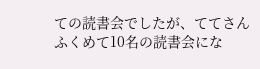ての読書会でしたが、ててさんふくめて10名の読書会にな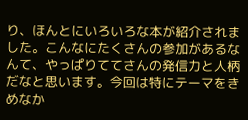り、ほんとにいろいろな本が紹介されました。こんなにたくさんの参加があるなんて、やっぱりててさんの発信力と人柄だなと思います。今回は特にテーマをきめなか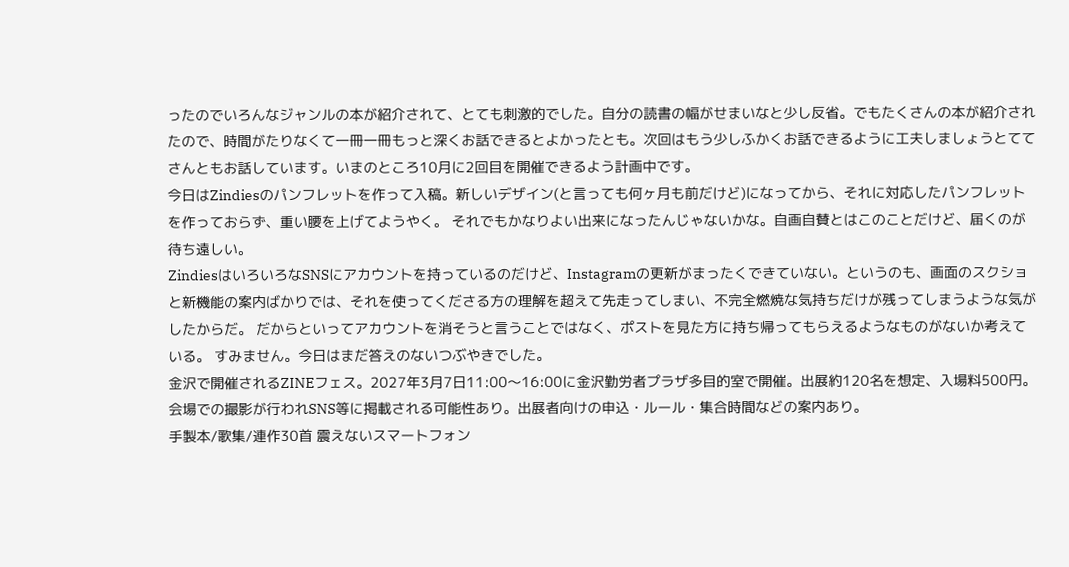ったのでいろんなジャンルの本が紹介されて、とても刺激的でした。自分の読書の幅がせまいなと少し反省。でもたくさんの本が紹介されたので、時間がたりなくて一冊一冊もっと深くお話できるとよかったとも。次回はもう少しふかくお話できるように工夫しましょうとててさんともお話しています。いまのところ10月に2回目を開催できるよう計画中です。
今日はZindiesのパンフレットを作って入稿。新しいデザイン(と言っても何ヶ月も前だけど)になってから、それに対応したパンフレットを作っておらず、重い腰を上げてようやく。 それでもかなりよい出来になったんじゃないかな。自画自賛とはこのことだけど、届くのが待ち遠しい。
ZindiesはいろいろなSNSにアカウントを持っているのだけど、Instagramの更新がまったくできていない。というのも、画面のスクショと新機能の案内ばかりでは、それを使ってくださる方の理解を超えて先走ってしまい、不完全燃焼な気持ちだけが残ってしまうような気がしたからだ。 だからといってアカウントを消そうと言うことではなく、ポストを見た方に持ち帰ってもらえるようなものがないか考えている。 すみません。今日はまだ答えのないつぶやきでした。
金沢で開催されるZINEフェス。2027年3月7日11:00〜16:00に金沢勤労者プラザ多目的室で開催。出展約120名を想定、入場料500円。会場での撮影が行われSNS等に掲載される可能性あり。出展者向けの申込・ルール・集合時間などの案内あり。
手製本/歌集/連作30首 震えないスマートフォン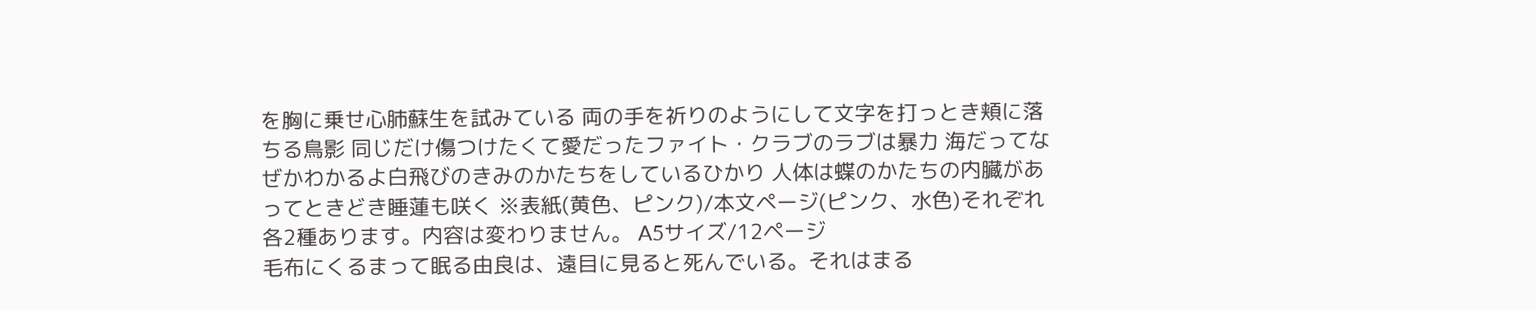を胸に乗せ心肺蘇生を試みている 両の手を祈りのようにして文字を打っとき頬に落ちる鳥影 同じだけ傷つけたくて愛だったファイト・クラブのラブは暴力 海だってなぜかわかるよ白飛びのきみのかたちをしているひかり 人体は蝶のかたちの内臓があってときどき睡蓮も咲く ※表紙(黄色、ピンク)/本文ページ(ピンク、水色)それぞれ各2種あります。内容は変わりません。 A5サイズ/12ページ
毛布にくるまって眠る由良は、遠目に見ると死んでいる。それはまる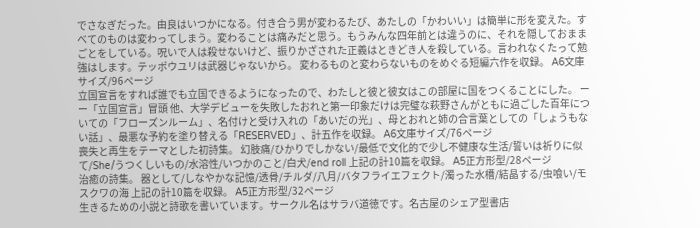でさなぎだった。由良はいつかになる。付き合う男が変わるたび、あたしの「かわいい」は簡単に形を変えた。すべてのものは変わってしまう。変わることは痛みだと思う。もうみんな四年前とは違うのに、それを隠しておままごとをしている。呪いで人は殺せないけど、振りかざされた正義はときどき人を殺している。言われなくたって勉強はします。テッポウユリは武器じゃないから。 変わるものと変わらないものをめぐる短編六作を収録。 A6文庫サイズ/96ページ
立国宣言をすれば誰でも立国できるようになったので、わたしと彼と彼女はこの部屋に国をつくることにした。 ーー「立国宣言」冒頭 他、大学デビューを失敗したおれと第一印象だけは完璧な萩野さんがともに過ごした百年についての「フローズンルーム」、名付けと受け入れの「あいだの光」、母とおれと姉の合言葉としての「しょうもない話」、最悪な予約を塗り替える「RESERVED」、計五作を収録。 A6文庫サイズ/76ページ
喪失と再生をテーマとした初詩集。 幻肢痛/ひかりでしかない/最低で文化的で少し不健康な生活/誓いは祈りに似て/She/うつくしいもの/水溶性/いつかのこと/白犬/end roll 上記の計10篇を収録。 A5正方形型/28ページ
治癒の詩集。 器として/しなやかな記憶/透骨/チルダ/八月/バタフライエフェクト/濁った水槽/結晶する/虫喰い/モスクワの海 上記の計10篇を収録。 A5正方形型/32ページ
生きるための小説と詩歌を書いています。サークル名はサラバ道徳です。名古屋のシェア型書店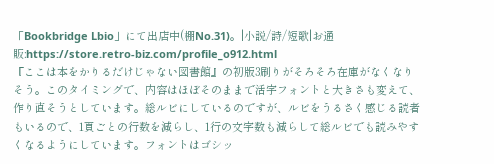「Bookbridge Lbio」にて出店中(棚No.31)。|小説/詩/短歌|お通販:https://store.retro-biz.com/profile_o912.html
『ここは本をかりるだけじゃない図書館』の初版3刷りがそろそろ在庫がなくなりそう。このタイミングで、内容はほぼそのままで活字フォントと大きさも変えて、作り直そうとしています。総ルビにしているのですが、ルビをうるさく感じる読者もいるので、1頁ごとの行数を減らし、1行の文字数も減らして総ルビでも読みやすくなるようにしています。フォントはゴシッ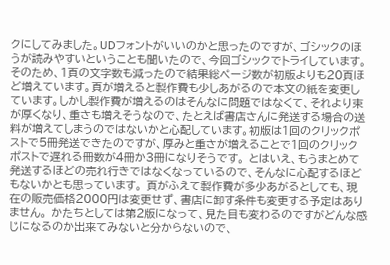クにしてみました。UDフォントがいいのかと思ったのですが、ゴシックのほうが読みやすいということも聞いたので、今回ゴシックでトライしています。 そのため、1頁の文字数も減ったので結果総ページ数が初版よりも20頁ほど増えています。頁が増えると製作費も少しあがるので本文の紙を変更しています。しかし製作費が増えるのはそんなに問題ではなくて、それより束が厚くなり、重さも増えそうなので、たとえば書店さんに発送する場合の送料が増えてしまうのではないかと心配しています。初版は1回のクリックポストで5冊発送できたのですが、厚みと重さが増えることで1回のクリックポストで遅れる冊数が4冊か3冊になりそうです。 とはいえ、もうまとめて発送するほどの売れ行きではなくなっているので、そんなに心配するほどもないかとも思っています。 頁がふえて製作費が多少あがるとしても、現在の販売価格2000円は変更せず、書店に卸す条件も変更する予定はありません。 かたちとしては第2版になって、見た目も変わるのですがどんな感じになるのか出来てみないと分からないので、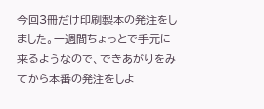今回3冊だけ印刷製本の発注をしました。一週間ちょっとで手元に来るようなので、できあがりをみてから本番の発注をしよ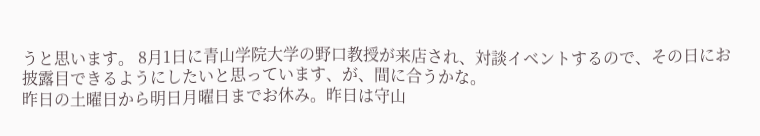うと思います。 8月1日に青山学院大学の野口教授が来店され、対談イベントするので、その日にお披露目できるようにしたいと思っています、が、間に合うかな。
昨日の土曜日から明日月曜日までお休み。昨日は守山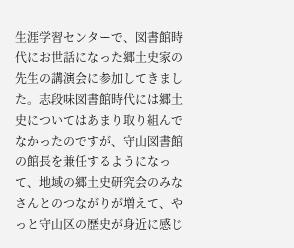生涯学習センターで、図書館時代にお世話になった郷土史家の先生の講演会に参加してきました。志段味図書館時代には郷土史についてはあまり取り組んでなかったのですが、守山図書館の館長を兼任するようになって、地域の郷土史研究会のみなさんとのつながりが増えて、やっと守山区の歴史が身近に感じ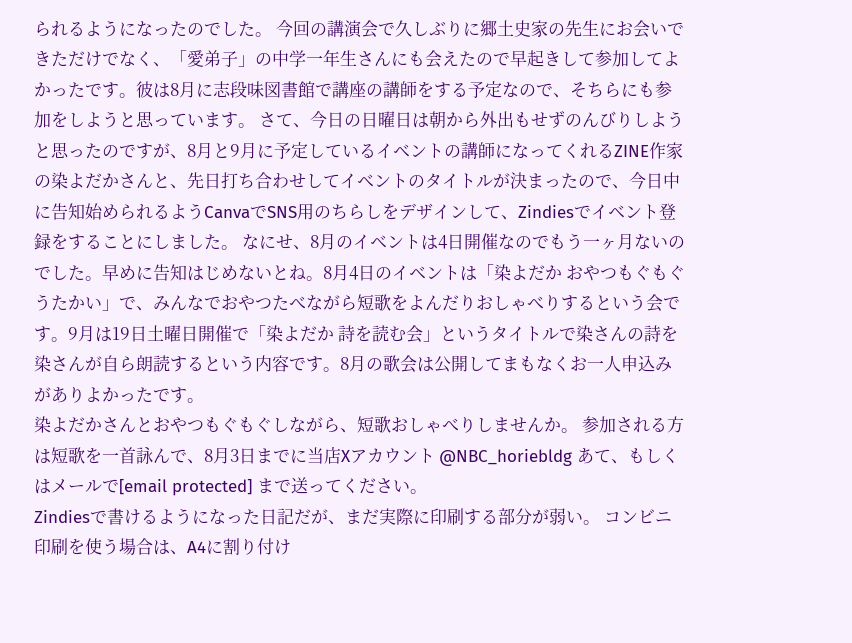られるようになったのでした。 今回の講演会で久しぶりに郷土史家の先生にお会いできただけでなく、「愛弟子」の中学一年生さんにも会えたので早起きして参加してよかったです。彼は8月に志段味図書館で講座の講師をする予定なので、そちらにも参加をしようと思っています。 さて、今日の日曜日は朝から外出もせずのんびりしようと思ったのですが、8月と9月に予定しているイベントの講師になってくれるZINE作家の染よだかさんと、先日打ち合わせしてイベントのタイトルが決まったので、今日中に告知始められるようCanvaでSNS用のちらしをデザインして、Zindiesでイベント登録をすることにしました。 なにせ、8月のイベントは4日開催なのでもう一ヶ月ないのでした。早めに告知はじめないとね。8月4日のイベントは「染よだか おやつもぐもぐうたかい」で、みんなでおやつたべながら短歌をよんだりおしゃべりするという会です。9月は19日土曜日開催で「染よだか 詩を読む会」というタイトルで染さんの詩を染さんが自ら朗読するという内容です。8月の歌会は公開してまもなくお一人申込みがありよかったです。
染よだかさんとおやつもぐもぐしながら、短歌おしゃべりしませんか。 参加される方は短歌を一首詠んで、8月3日までに当店Xアカウント @NBC_horiebldg あて、もしくはメールで[email protected] まで送ってください。
Zindiesで書けるようになった日記だが、まだ実際に印刷する部分が弱い。 コンビニ印刷を使う場合は、A4に割り付け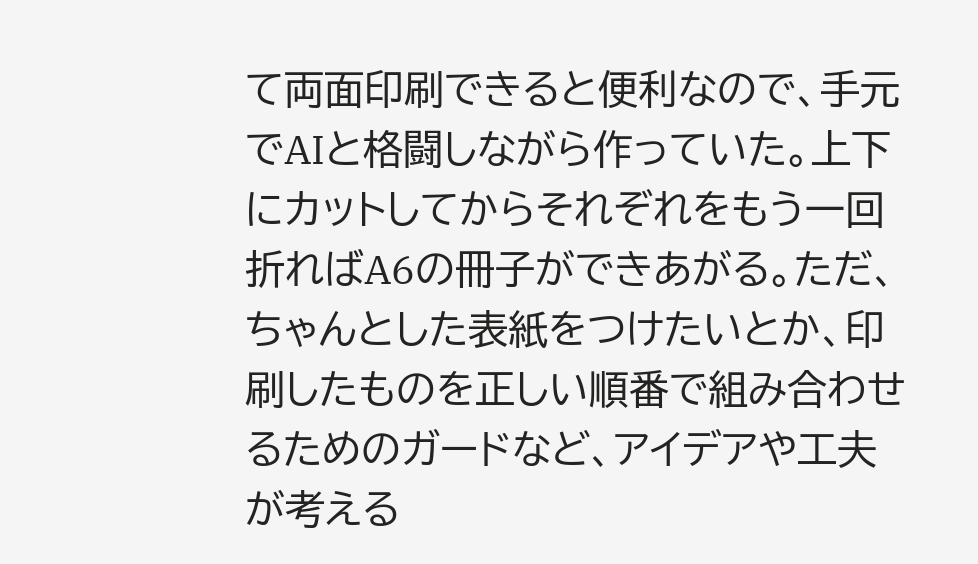て両面印刷できると便利なので、手元でAIと格闘しながら作っていた。上下にカットしてからそれぞれをもう一回折ればA6の冊子ができあがる。ただ、ちゃんとした表紙をつけたいとか、印刷したものを正しい順番で組み合わせるためのガードなど、アイデアや工夫が考える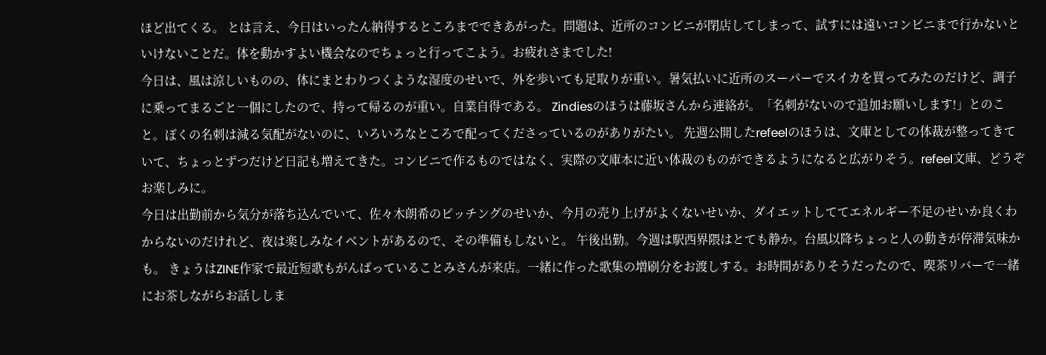ほど出てくる。 とは言え、今日はいったん納得するところまでできあがった。問題は、近所のコンビニが閉店してしまって、試すには遠いコンビニまで行かないといけないことだ。体を動かすよい機会なのでちょっと行ってこよう。お疲れさまでした!
今日は、風は涼しいものの、体にまとわりつくような湿度のせいで、外を歩いても足取りが重い。暑気払いに近所のスーパーでスイカを買ってみたのだけど、調子に乗ってまるごと一個にしたので、持って帰るのが重い。自業自得である。 Zindiesのほうは藤坂さんから連絡が。「名刺がないので追加お願いします!」とのこと。ぼくの名刺は減る気配がないのに、いろいろなところで配ってくださっているのがありがたい。 先週公開したrefeelのほうは、文庫としての体裁が整ってきていて、ちょっとずつだけど日記も増えてきた。コンビニで作るものではなく、実際の文庫本に近い体裁のものができるようになると広がりそう。refeel文庫、どうぞお楽しみに。
今日は出勤前から気分が落ち込んでいて、佐々木朗希のピッチングのせいか、今月の売り上げがよくないせいか、ダイエットしててエネルギー不足のせいか良くわからないのだけれど、夜は楽しみなイベントがあるので、その準備もしないと。 午後出勤。今週は駅西界隈はとても静か。台風以降ちょっと人の動きが停滞気味かも。 きょうはZINE作家で最近短歌もがんばっていることみさんが来店。一緒に作った歌集の増刷分をお渡しする。お時間がありそうだったので、喫茶リバーで一緒にお茶しながらお話ししま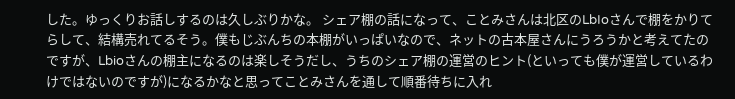した。ゆっくりお話しするのは久しぶりかな。 シェア棚の話になって、ことみさんは北区のLbIoさんで棚をかりてらして、結構売れてるそう。僕もじぶんちの本棚がいっぱいなので、ネットの古本屋さんにうろうかと考えてたのですが、Lbioさんの棚主になるのは楽しそうだし、うちのシェア棚の運営のヒント(といっても僕が運営しているわけではないのですが)になるかなと思ってことみさんを通して順番待ちに入れ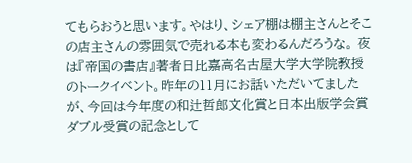てもらおうと思います。やはり、シェア棚は棚主さんとそこの店主さんの雰囲気で売れる本も変わるんだろうな。 夜は『帝国の書店』著者日比嘉高名古屋大学大学院教授のトークイベント。昨年の11月にお話いただいてましたが、今回は今年度の和辻哲郎文化賞と日本出版学会賞ダブル受賞の記念として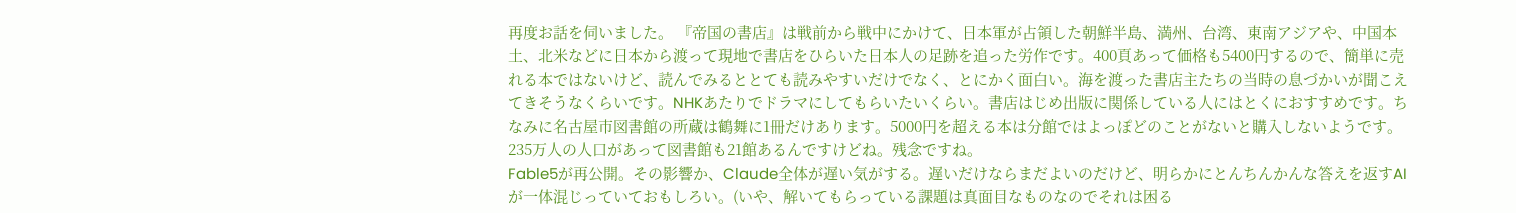再度お話を伺いました。 『帝国の書店』は戦前から戦中にかけて、日本軍が占領した朝鮮半島、満州、台湾、東南アジアや、中国本土、北米などに日本から渡って現地で書店をひらいた日本人の足跡を追った労作です。400頁あって価格も5400円するので、簡単に売れる本ではないけど、読んでみるととても読みやすいだけでなく、とにかく面白い。海を渡った書店主たちの当時の息づかいが聞こえてきそうなくらいです。NHKあたりでドラマにしてもらいたいくらい。書店はじめ出版に関係している人にはとくにおすすめです。ちなみに名古屋市図書館の所蔵は鶴舞に1冊だけあります。5000円を超える本は分館ではよっぽどのことがないと購入しないようです。235万人の人口があって図書館も21館あるんですけどね。残念ですね。
Fable5が再公開。その影響か、Claude全体が遅い気がする。遅いだけならまだよいのだけど、明らかにとんちんかんな答えを返すAIが一体混じっていておもしろい。(いや、解いてもらっている課題は真面目なものなのでそれは困る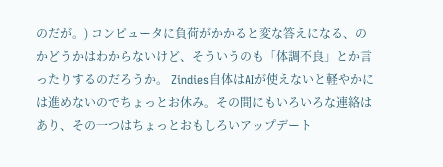のだが。) コンピュータに負荷がかかると変な答えになる、のかどうかはわからないけど、そういうのも「体調不良」とか言ったりするのだろうか。 Zindies自体はAIが使えないと軽やかには進めないのでちょっとお休み。その間にもいろいろな連絡はあり、その一つはちょっとおもしろいアップデート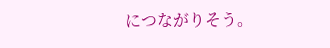につながりそう。